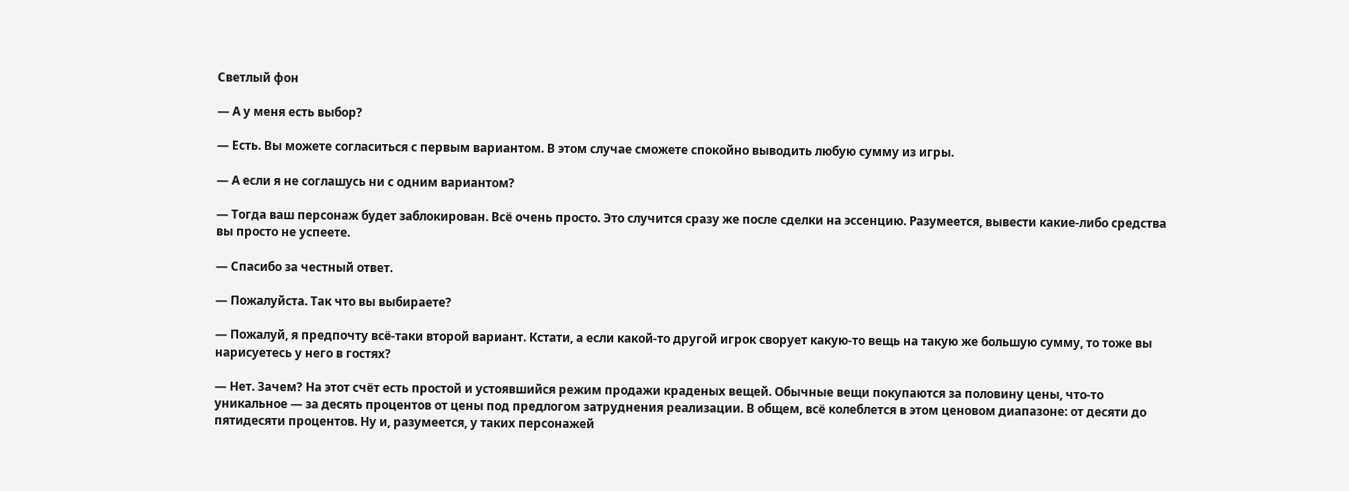Светлый фон

— А у меня есть выбор?

— Есть. Вы можете согласиться с первым вариантом. В этом случае сможете спокойно выводить любую сумму из игры.

— А если я не соглашусь ни с одним вариантом?

— Тогда ваш персонаж будет заблокирован. Всё очень просто. Это случится сразу же после сделки на эссенцию. Разумеется, вывести какие-либо средства вы просто не успеете.

— Спасибо за честный ответ.

— Пожалуйста. Так что вы выбираете?

— Пожалуй, я предпочту всё-таки второй вариант. Кстати, а если какой-то другой игрок сворует какую-то вещь на такую же большую сумму, то тоже вы нарисуетесь у него в гостях?

— Нет. Зачем? На этот счёт есть простой и устоявшийся режим продажи краденых вещей. Обычные вещи покупаются за половину цены, что-то уникальное — за десять процентов от цены под предлогом затруднения реализации. В общем, всё колеблется в этом ценовом диапазоне: от десяти до пятидесяти процентов. Ну и, разумеется, у таких персонажей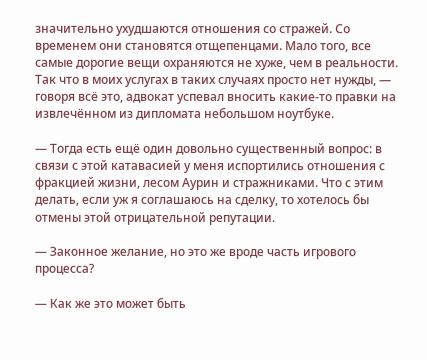значительно ухудшаются отношения со стражей. Со временем они становятся отщепенцами. Мало того, все самые дорогие вещи охраняются не хуже, чем в реальности. Так что в моих услугах в таких случаях просто нет нужды, — говоря всё это, адвокат успевал вносить какие-то правки на извлечённом из дипломата небольшом ноутбуке.

— Тогда есть ещё один довольно существенный вопрос: в связи с этой катавасией у меня испортились отношения с фракцией жизни, лесом Аурин и стражниками. Что с этим делать, если уж я соглашаюсь на сделку, то хотелось бы отмены этой отрицательной репутации.

— Законное желание, но это же вроде часть игрового процесса?

— Как же это может быть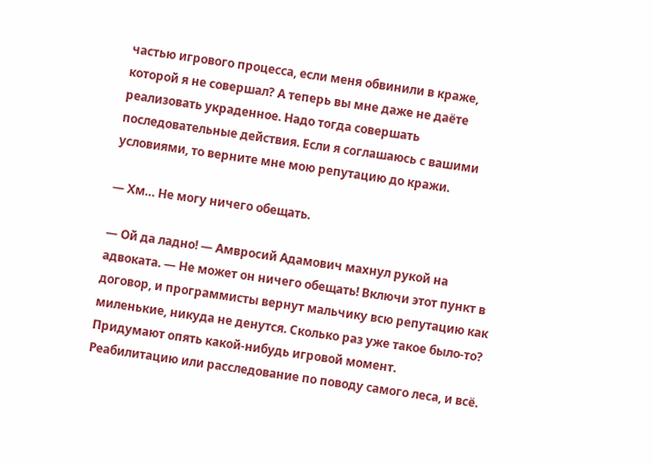частью игрового процесса, если меня обвинили в краже, которой я не совершал? А теперь вы мне даже не даёте реализовать украденное. Надо тогда совершать последовательные действия. Если я соглашаюсь с вашими условиями, то верните мне мою репутацию до кражи.

— Хм… Не могу ничего обещать.

— Ой да ладно! — Амвросий Адамович махнул рукой на адвоката. — Не может он ничего обещать! Включи этот пункт в договор, и программисты вернут мальчику всю репутацию как миленькие, никуда не денутся. Сколько раз уже такое было-то? Придумают опять какой-нибудь игровой момент. Реабилитацию или расследование по поводу самого леса, и всё.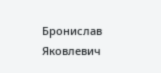Бронислав Яковлевич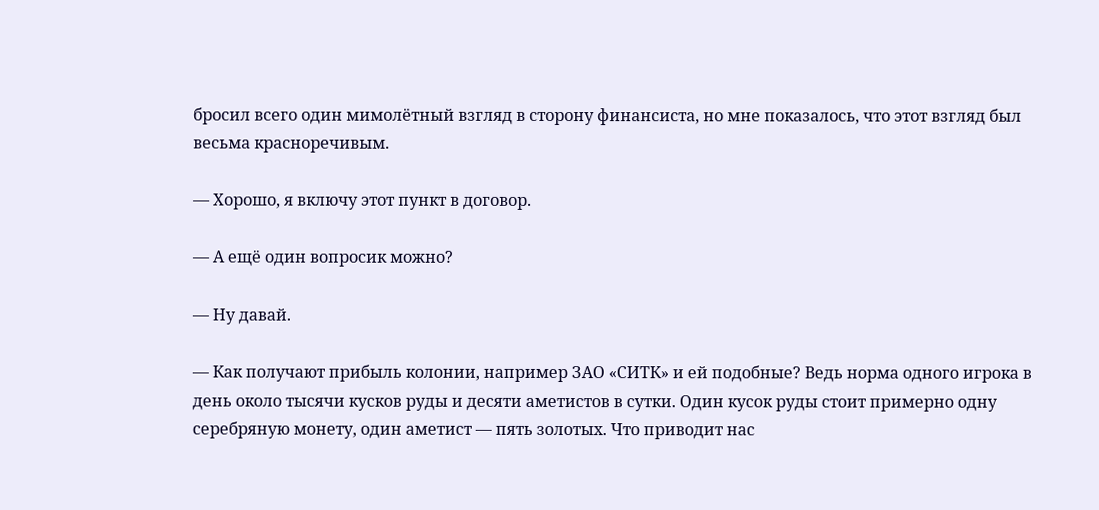бросил всего один мимолётный взгляд в сторону финансиста, но мне показалось, что этот взгляд был весьма красноречивым.

— Хорошо, я включу этот пункт в договор.

— А ещё один вопросик можно?

— Ну давай.

— Как получают прибыль колонии, например ЗАО «СИТК» и ей подобные? Ведь норма одного игрока в день около тысячи кусков руды и десяти аметистов в сутки. Один кусок руды стоит примерно одну серебряную монету, один аметист — пять золотых. Что приводит нас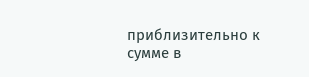приблизительно к сумме в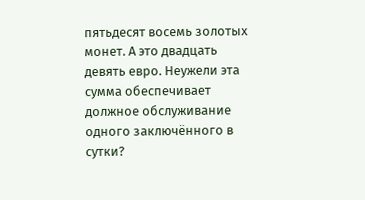пятьдесят восемь золотых монет. А это двадцать девять евро. Неужели эта сумма обеспечивает должное обслуживание одного заключённого в сутки?